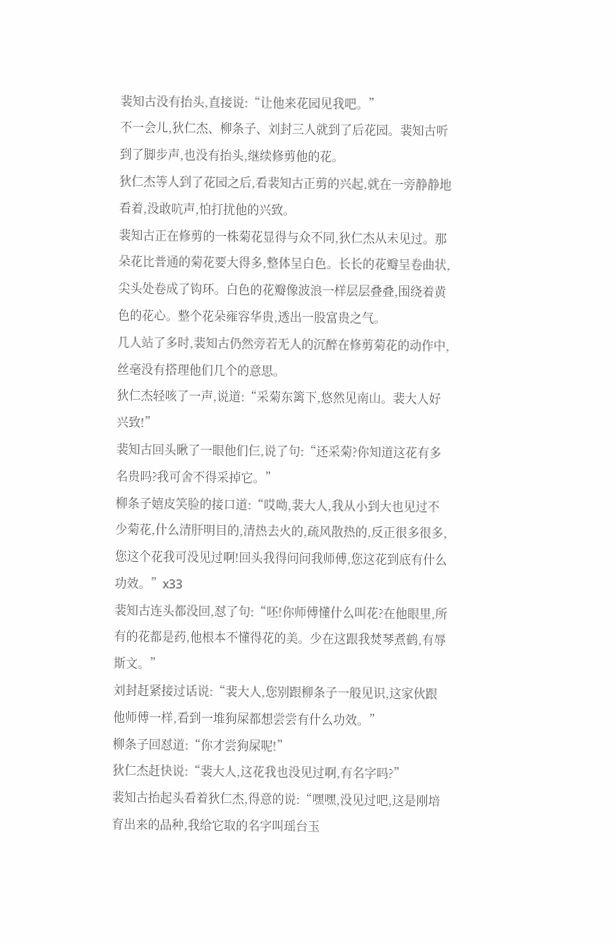裴知古没有抬头,直接说:“让他来花园见我吧。”
不一会儿,狄仁杰、柳条子、刘封三人就到了后花园。裴知古听到了脚步声,也没有抬头,继续修剪他的花。
狄仁杰等人到了花园之后,看裴知古正剪的兴起,就在一旁静静地看着,没敢吭声,怕打扰他的兴致。
裴知古正在修剪的一株菊花显得与众不同,狄仁杰从未见过。那朵花比普通的菊花要大得多,整体呈白色。长长的花瓣呈卷曲状,尖头处卷成了钩环。白色的花瓣像波浪一样层层叠叠,围绕着黄色的花心。整个花朵雍容华贵,透出一股富贵之气。
几人站了多时,裴知古仍然旁若无人的沉醉在修剪菊花的动作中,丝毫没有搭理他们几个的意思。
狄仁杰轻咳了一声,说道:“采菊东篱下,悠然见南山。裴大人好兴致!”
裴知古回头瞅了一眼他们仨,说了句:“还采菊?你知道这花有多名贵吗?我可舍不得采掉它。”
柳条子嬉皮笑脸的接口道:“哎呦,裴大人,我从小到大也见过不少菊花,什么清肝明目的,清热去火的,疏风散热的,反正很多很多,您这个花我可没见过啊!回头我得问问我师傅,您这花到底有什么功效。”x33
裴知古连头都没回,怼了句:“呸!你师傅懂什么叫花?在他眼里,所有的花都是药,他根本不懂得花的美。少在这跟我焚琴煮鹤,有辱斯文。”
刘封赶紧接过话说:“裴大人,您别跟柳条子一般见识,这家伙跟他师傅一样,看到一堆狗屎都想尝尝有什么功效。”
柳条子回怼道:“你才尝狗屎呢!”
狄仁杰赶快说:“裴大人,这花我也没见过啊,有名字吗?”
裴知古抬起头看着狄仁杰,得意的说:“嘿嘿,没见过吧,这是刚培育出来的品种,我给它取的名字叫瑶台玉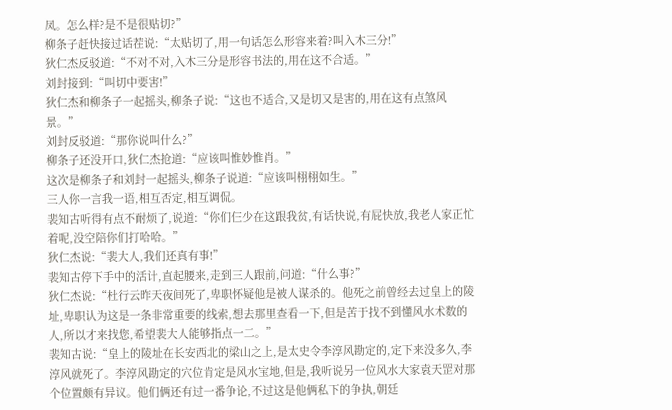凤。怎么样?是不是很贴切?”
柳条子赶快接过话茬说:“太贴切了,用一句话怎么形容来着?叫入木三分!”
狄仁杰反驳道:“不对不对,入木三分是形容书法的,用在这不合适。”
刘封接到:“叫切中要害!”
狄仁杰和柳条子一起摇头,柳条子说:“这也不适合,又是切又是害的,用在这有点煞风景。”
刘封反驳道:“那你说叫什么?”
柳条子还没开口,狄仁杰抢道:“应该叫惟妙惟肖。”
这次是柳条子和刘封一起摇头,柳条子说道:“应该叫栩栩如生。”
三人你一言我一语,相互否定,相互调侃。
裴知古听得有点不耐烦了,说道:“你们仨少在这跟我贫,有话快说,有屁快放,我老人家正忙着呢,没空陪你们打哈哈。”
狄仁杰说:“裴大人,我们还真有事!”
裴知古停下手中的活计,直起腰来,走到三人跟前,问道:“什么事?”
狄仁杰说:“杜行云昨天夜间死了,卑职怀疑他是被人谋杀的。他死之前曾经去过皇上的陵址,卑职认为这是一条非常重要的线索,想去那里查看一下,但是苦于找不到懂风水术数的人,所以才来找您,希望裴大人能够指点一二。”
裴知古说:“皇上的陵址在长安西北的梁山之上,是太史令李淳风勘定的,定下来没多久,李淳风就死了。李淳风勘定的穴位肯定是风水宝地,但是,我听说另一位风水大家袁天罡对那个位置颇有异议。他们俩还有过一番争论,不过这是他俩私下的争执,朝廷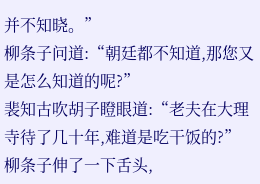并不知晓。”
柳条子问道:“朝廷都不知道,那您又是怎么知道的呢?”
裴知古吹胡子瞪眼道:“老夫在大理寺待了几十年,难道是吃干饭的?”
柳条子伸了一下舌头,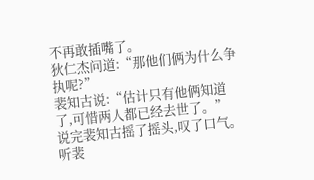不再敢插嘴了。
狄仁杰问道:“那他们俩为什么争执呢?”
裴知古说:“估计只有他俩知道了,可惜两人都已经去世了。”
说完裴知古摇了摇头,叹了口气。
听裴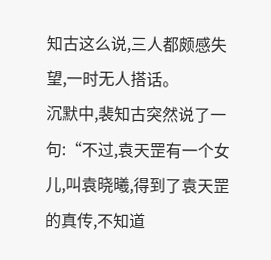知古这么说,三人都颇感失望,一时无人搭话。
沉默中,裴知古突然说了一句:“不过,袁天罡有一个女儿,叫袁晓曦,得到了袁天罡的真传,不知道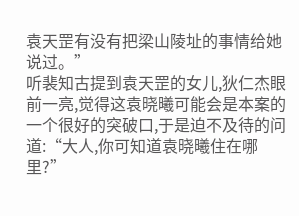袁天罡有没有把梁山陵址的事情给她说过。”
听裴知古提到袁天罡的女儿,狄仁杰眼前一亮,觉得这袁晓曦可能会是本案的一个很好的突破口,于是迫不及待的问道:“大人,你可知道袁晓曦住在哪里?”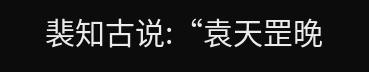裴知古说:“袁天罡晚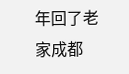年回了老家成都